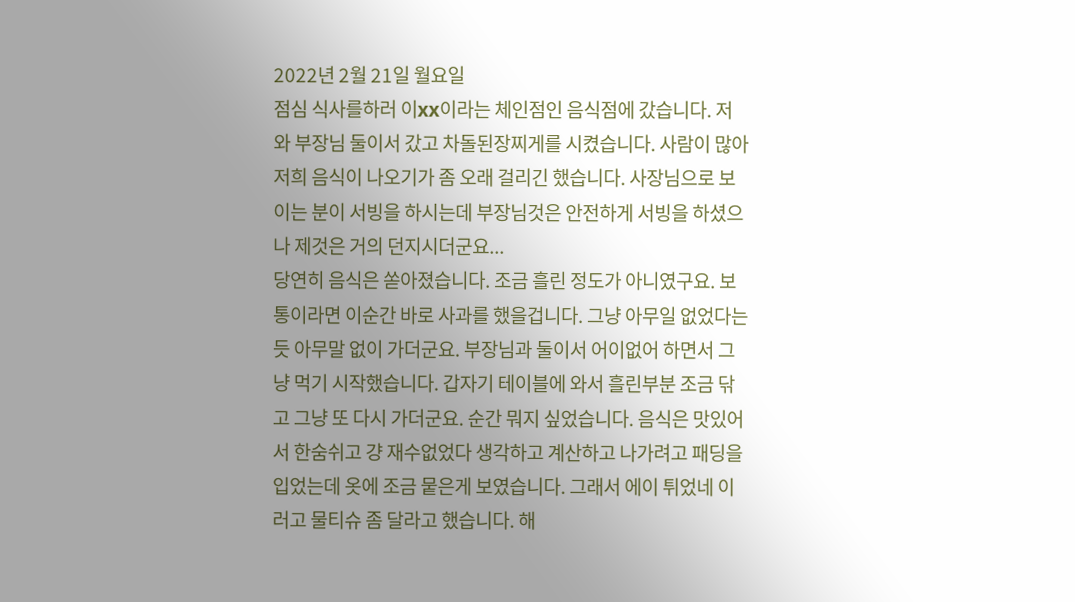2022년 2월 21일 월요일
점심 식사를하러 이xx이라는 체인점인 음식점에 갔습니다. 저와 부장님 둘이서 갔고 차돌된장찌게를 시켰습니다. 사람이 많아 저희 음식이 나오기가 좀 오래 걸리긴 했습니다. 사장님으로 보이는 분이 서빙을 하시는데 부장님것은 안전하게 서빙을 하셨으나 제것은 거의 던지시더군요...
당연히 음식은 쏟아졌습니다. 조금 흘린 정도가 아니였구요. 보통이라면 이순간 바로 사과를 했을겁니다. 그냥 아무일 없었다는듯 아무말 없이 가더군요. 부장님과 둘이서 어이없어 하면서 그냥 먹기 시작했습니다. 갑자기 테이블에 와서 흘린부분 조금 닦고 그냥 또 다시 가더군요. 순간 뭐지 싶었습니다. 음식은 맛있어서 한숨쉬고 걍 재수없었다 생각하고 계산하고 나가려고 패딩을 입었는데 옷에 조금 뭍은게 보였습니다. 그래서 에이 튀었네 이러고 물티슈 좀 달라고 했습니다. 해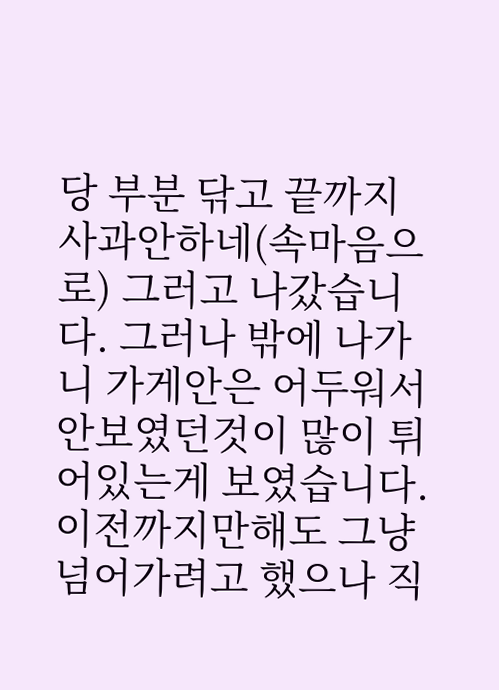당 부분 닦고 끝까지 사과안하네(속마음으로) 그러고 나갔습니다. 그러나 밖에 나가니 가게안은 어두워서 안보였던것이 많이 튀어있는게 보였습니다. 이전까지만해도 그냥 넘어가려고 했으나 직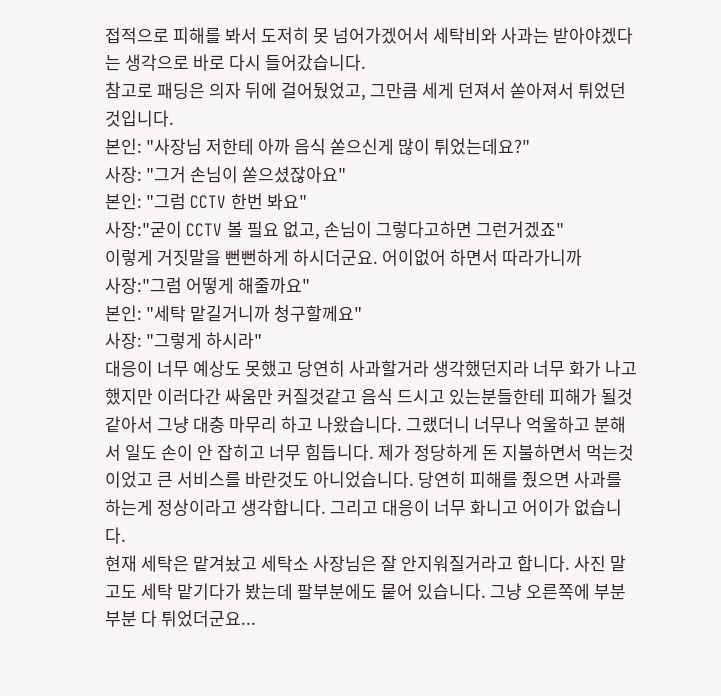접적으로 피해를 봐서 도저히 못 넘어가겠어서 세탁비와 사과는 받아야겠다는 생각으로 바로 다시 들어갔습니다.
참고로 패딩은 의자 뒤에 걸어뒀었고, 그만큼 세게 던져서 쏟아져서 튀었던것입니다.
본인: "사장님 저한테 아까 음식 쏟으신게 많이 튀었는데요?"
사장: "그거 손님이 쏟으셨잖아요"
본인: "그럼 CCTV 한번 봐요"
사장:"굳이 CCTV 볼 필요 없고, 손님이 그렇다고하면 그런거겠죠"
이렇게 거짓말을 뻔뻔하게 하시더군요. 어이없어 하면서 따라가니까
사장:"그럼 어떻게 해줄까요"
본인: "세탁 맡길거니까 청구할께요"
사장: "그렇게 하시라"
대응이 너무 예상도 못했고 당연히 사과할거라 생각했던지라 너무 화가 나고 했지만 이러다간 싸움만 커질것같고 음식 드시고 있는분들한테 피해가 될것 같아서 그냥 대충 마무리 하고 나왔습니다. 그랬더니 너무나 억울하고 분해서 일도 손이 안 잡히고 너무 힘듭니다. 제가 정당하게 돈 지불하면서 먹는것이었고 큰 서비스를 바란것도 아니었습니다. 당연히 피해를 줬으면 사과를 하는게 정상이라고 생각합니다. 그리고 대응이 너무 화니고 어이가 없습니다.
현재 세탁은 맡겨놨고 세탁소 사장님은 잘 안지워질거라고 합니다. 사진 말고도 세탁 맡기다가 봤는데 팔부분에도 뭍어 있습니다. 그냥 오른쪽에 부분부분 다 튀었더군요...